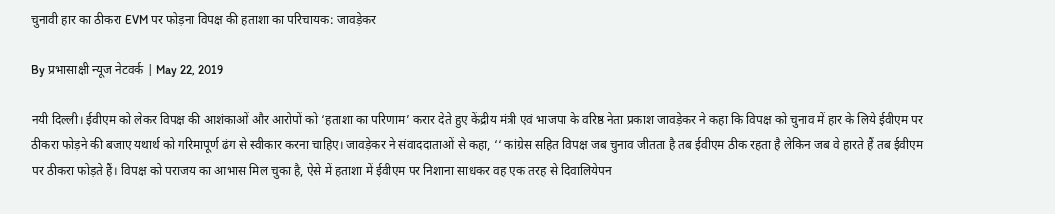चुनावी हार का ठीकरा EVM पर फोड़ना विपक्ष की हताशा का परिचायक: जावड़ेकर

By प्रभासाक्षी न्यूज नेटवर्क | May 22, 2019

नयी दिल्ली। ईवीएम को लेकर विपक्ष की आशंकाओं और आरोपों को ‘हताशा का परिणाम’ करार देते हुए केंद्रीय मंत्री एवं भाजपा के वरिष्ठ नेता प्रकाश जावड़ेकर ने कहा कि विपक्ष को चुनाव में हार के लिये ईवीएम पर ठीकरा फोड़ने की बजाए यथार्थ को गरिमापूर्ण ढंग से स्वीकार करना चाहिए। जावड़ेकर ने संवाददाताओं से कहा, ‘‘ कांग्रेस सहित विपक्ष जब चुनाव जीतता है तब ईवीएम ठीक रहता है लेकिन जब वे हारते हैं तब ईवीएम पर ठीकरा फोड़ते हैं। विपक्ष को पराजय का आभास मिल चुका है, ऐसे में हताशा में ईवीएम पर निशाना साधकर वह एक तरह से दिवालियेपन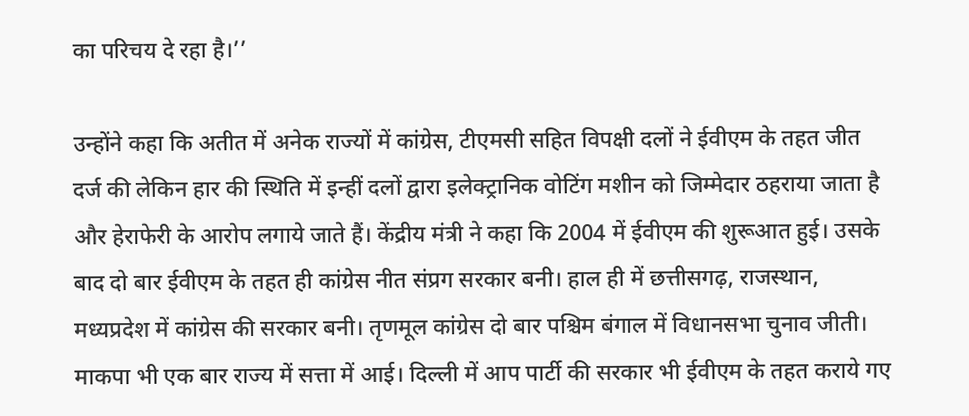का परिचय दे रहा है।’’

उन्होंने कहा कि अतीत में अनेक राज्यों में कांग्रेस, टीएमसी सहित विपक्षी दलों ने ईवीएम के तहत जीत दर्ज की लेकिन हार की स्थिति में इन्हीं दलों द्वारा इलेक्ट्रानिक वोटिंग मशीन को जिम्मेदार ठहराया जाता है और हेराफेरी के आरोप लगाये जाते हैं। केंद्रीय मंत्री ने कहा कि 2004 में ईवीएम की शुरूआत हुई। उसके बाद दो बार ईवीएम के तहत ही कांग्रेस नीत संप्रग सरकार बनी। हाल ही में छत्तीसगढ़, राजस्थान, मध्यप्रदेश में कांग्रेस की सरकार बनी। तृणमूल कांग्रेस दो बार पश्चिम बंगाल में विधानसभा चुनाव जीती। माकपा भी एक बार राज्य में सत्ता में आई। दिल्ली में आप पार्टी की सरकार भी ईवीएम के तहत कराये गए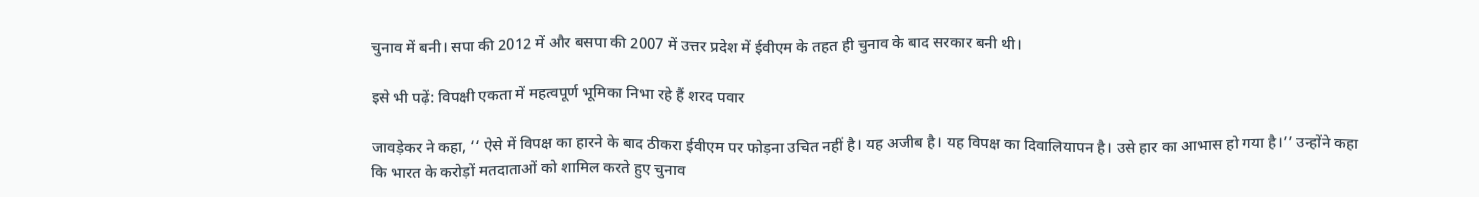चुनाव में बनी। सपा की 2012 में और बसपा की 2007 में उत्तर प्रदेश में ईवीएम के तहत ही चुनाव के बाद सरकार बनी थी।

इसे भी पढ़ें: विपक्षी एकता में महत्वपूर्ण भूमिका निभा रहे हैं शरद पवार

जावड़ेकर ने कहा, ‘‘ ऐसे में विपक्ष का हारने के बाद ठीकरा ईवीएम पर फोड़ना उचित नहीं है। यह अजीब है। यह विपक्ष का दिवालियापन है। उसे हार का आभास हो गया है।’’ उन्होंने कहा कि भारत के करोड़ों मतदाताओं को शामिल करते हुए चुनाव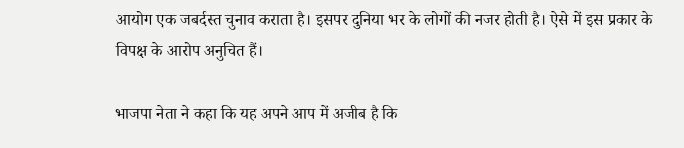आयोग एक जबर्दस्त चुनाव कराता है। इसपर दुनिया भर के लोगों की नजर होती है। ऐसे में इस प्रकार के विपक्ष के आरोप अनुचित हैं।

भाजपा नेता ने कहा कि यह अपने आप में अजीब है कि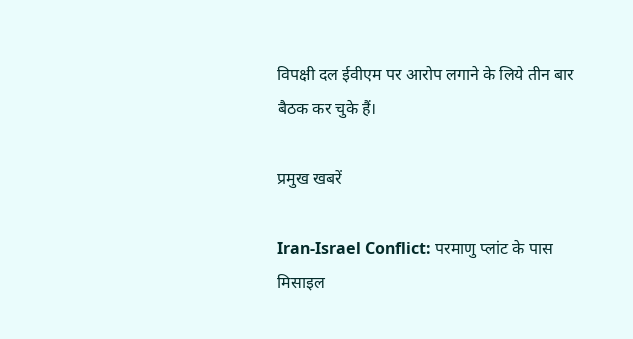विपक्षी दल ईवीएम पर आरोप लगाने के लिये तीन बार बैठक कर चुके हैं।

प्रमुख खबरें

Iran-Israel Conflict: परमाणु प्लांट के पास मिसाइल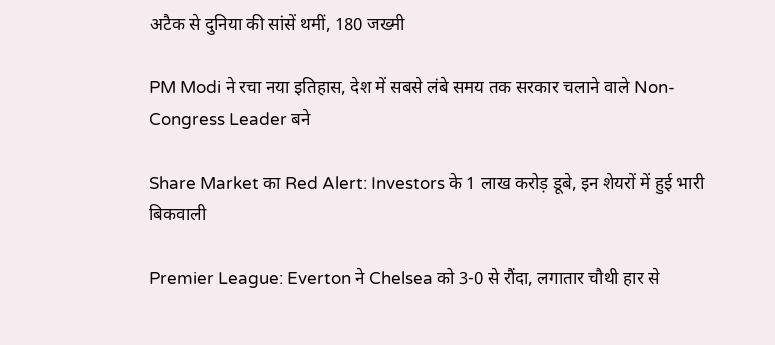अटैक से दुनिया की सांसें थमीं, 180 जख्मी

PM Modi ने रचा नया इतिहास, देश में सबसे लंबे समय तक सरकार चलाने वाले Non-Congress Leader बने

Share Market का Red Alert: Investors के 1 लाख करोड़ डूबे, इन शेयरों में हुई भारी बिकवाली

Premier League: Everton ने Chelsea को 3-0 से रौंदा, लगातार चौथी हार से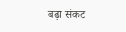बढ़ा संकट